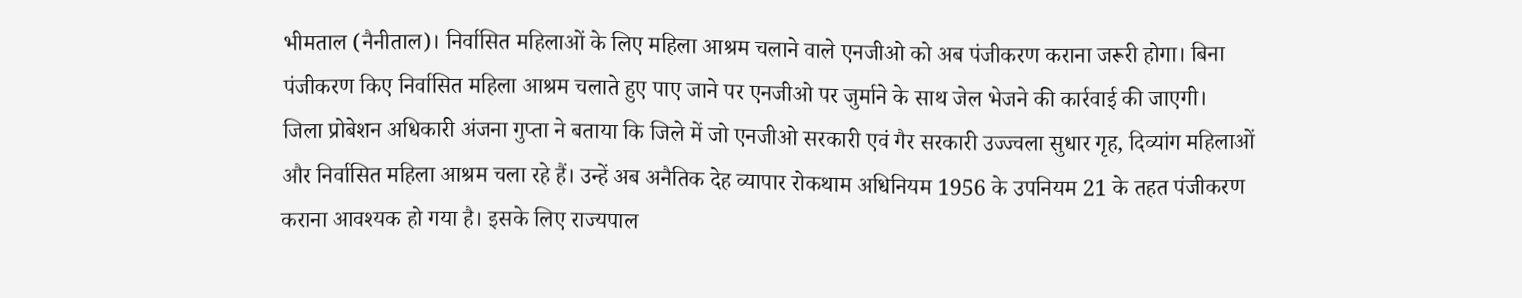भीमताल (नैनीताल)। निर्वासित महिलाओं के लिए महिला आश्रम चलाने वाले एनजीओ को अब पंजीकरण कराना जरूरी होगा। बिना पंजीकरण किए निर्वासित महिला आश्रम चलाते हुए पाए जाने पर एनजीओ पर जुर्माने के साथ जेल भेजने की कार्रवाई की जाएगी।
जिला प्रोबेशन अधिकारी अंजना गुप्ता ने बताया कि जिले में जो एनजीओ सरकारी एवं गैर सरकारी उज्ज्वला सुधार गृह, दिव्यांग महिलाओं और निर्वासित महिला आश्रम चला रहे हैं। उन्हें अब अनैतिक देह व्यापार रोकथाम अधिनियम 1956 के उपनियम 21 के तहत पंजीकरण कराना आवश्यक हो गया है। इसके लिए राज्यपाल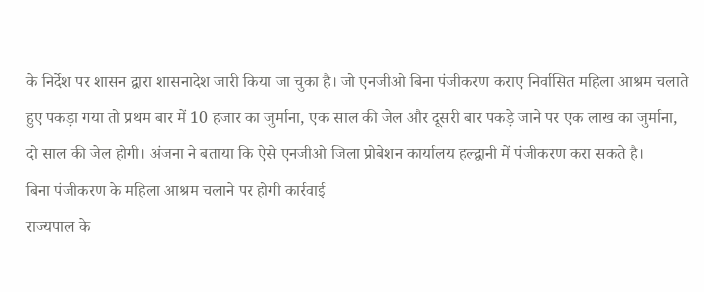के निर्देश पर शासन द्वारा शासनादेश जारी किया जा चुका है। जो एनजीओ बिना पंजीकरण कराए निर्वासित महिला आश्रम चलाते हुए पकड़ा गया तो प्रथम बार में 10 हजार का जुर्माना, एक साल की जेल और दूसरी बार पकड़े जाने पर एक लाख का जुर्माना, दो साल की जेल होगी। अंजना ने बताया कि ऐसे एनजीओ जिला प्रोबेशन कार्यालय हल्द्वानी में पंजीकरण करा सकते है।
बिना पंजीकरण के महिला आश्रम चलाने पर होगी कार्रवाई
राज्यपाल के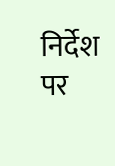निर्देश पर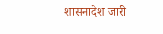शासनादेश जारी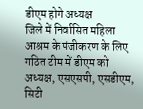डीएम होगे अध्यक्ष
जिले में निर्वासित महिला आश्रम के पंजीकरण के लिए गठित टीम में डीएम को अध्यक्ष, एसएसपी, एसडीएम, सिटी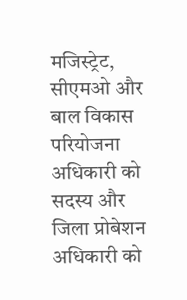मजिस्ट्रेट, सीएमओ और बाल विकास परियोजना अधिकारी को सदस्य और जिला प्रोबेशन अधिकारी को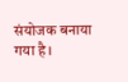संयोजक बनाया गया है।